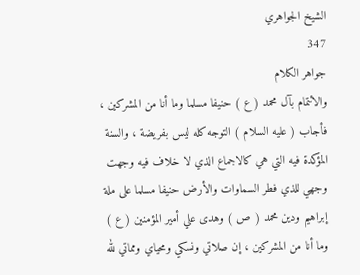الشيخ الجواهري
347
جواهر الكلام
والائتمام بآل محمد ( ع ) حنيفا مسلما وما أنا من المشركين ، فأجاب ( عليه السلام ) التوجه كله ليس بفريضة ، والسنة المؤكدة فيه التي هي كالاجماع الذي لا خلاف فيه وجهت وجهي للذي فطر السماوات والأرض حنيفا مسلما على ملة إبراهيم ودين محمد ( ص ) وهدى علي أمير المؤمنين ( ع ) وما أنا من المشركين ، إن صلاتي ونسكي ومحياي ومماتي لله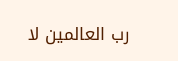رب العالمين لا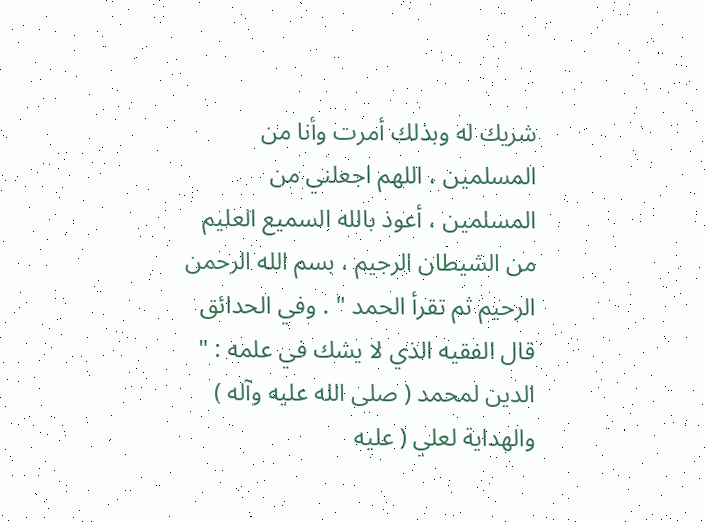شريك له وبذلك أمرت وأنا من المسلمين ، اللهم اجعلني من المسلمين ، أعوذ بالله السميع العليم من الشيطان الرجيم ، بسم الله الرحمن الرحيم ثم تقرأ الحمد " . وفي الحدائق قال الفقيه الذي لا يشك في علمه : " الدين لمحمد ( صلى الله عليه وآله ) والهداية لعلي ( عليه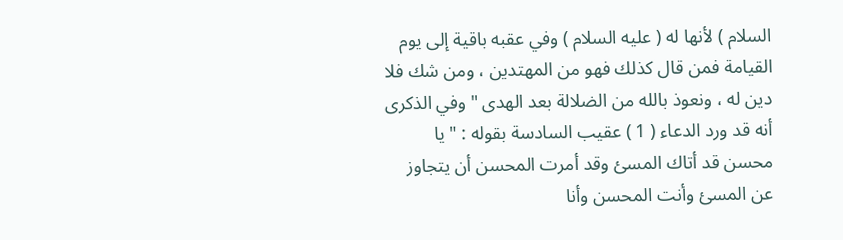السلام ) لأنها له ( عليه السلام ) وفي عقبه باقية إلى يوم القيامة فمن قال كذلك فهو من المهتدين ، ومن شك فلا دين له ، ونعوذ بالله من الضلالة بعد الهدى " وفي الذكرى أنه قد ورد الدعاء ( 1 ) عقيب السادسة بقوله : " يا محسن قد أتاك المسئ وقد أمرت المحسن أن يتجاوز عن المسئ وأنت المحسن وأنا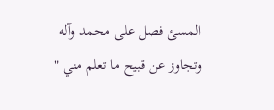المسئ فصل على محمد وآله وتجاوز عن قبيح ما تعلم مني "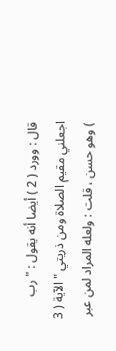قال : وورد ( 2 ) أيضا أنه يقول : " رب اجعلني مقيم الصلاة ومن ذريتي " الآية ( 3 ) وهو حسن ، قلت : ولعله المراد لمن عبر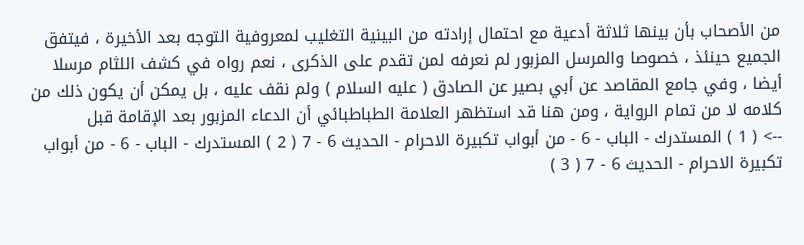من الأصحاب بأن بينها ثلاثة أدعية مع احتمال إرادته من البينية التغليب لمعروفية التوجه بعد الأخيرة ، فيتفق الجميع حينئذ ، خصوصا والمرسل المزبور لم نعرفه لمن تقدم على الذكرى ، نعم رواه في كشف اللثام مرسلا أيضا ، وفي جامع المقاصد عن أبي بصير عن الصادق ( عليه السلام ) ولم نقف عليه ، بل يمكن أن يكون ذلك من كلامه لا من تمام الرواية ، ومن هنا قد استظهر العلامة الطباطبائي أن الدعاء المزبور بعد الإقامة قبل
--> ( 1 ) المستدرك - الباب - 6 - من أبواب تكبيرة الاحرام - الحديث 6 - 7 ( 2 ) المستدرك - الباب - 6 - من أبواب تكبيرة الاحرام - الحديث 6 - 7 ( 3 )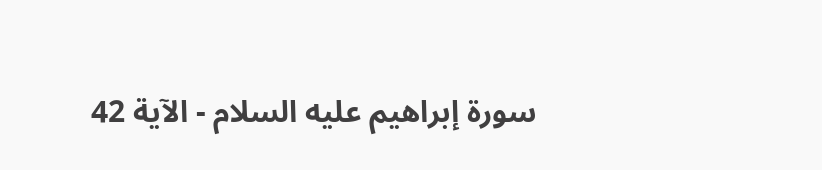سورة إبراهيم عليه السلام - الآية 42